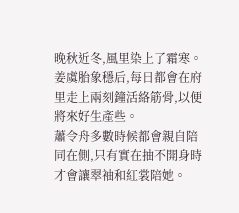晚秋近冬,風里染上了霜寒。
姜虞胎象穩后,每日都會在府里走上兩刻鐘活絡筋骨,以便將來好生產些。
蕭令舟多數時候都會親自陪同在側,只有實在抽不開身時才會讓翠袖和紅裳陪她。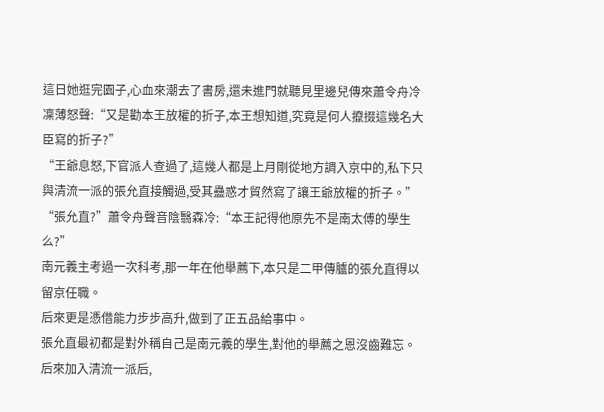這日她逛完園子,心血來潮去了書房,還未進門就聽見里邊兒傳來蕭令舟冷凜薄怒聲:“又是勸本王放權的折子,本王想知道,究竟是何人攛掇這幾名大臣寫的折子?”
“王爺息怒,下官派人查過了,這幾人都是上月剛從地方調入京中的,私下只與清流一派的張允直接觸過,受其蠱惑才貿然寫了讓王爺放權的折子。”
“張允直?”蕭令舟聲音陰翳森冷:“本王記得他原先不是南太傅的學生么?”
南元義主考過一次科考,那一年在他舉薦下,本只是二甲傳臚的張允直得以留京任職。
后來更是憑借能力步步高升,做到了正五品給事中。
張允直最初都是對外稱自己是南元義的學生,對他的舉薦之恩沒齒難忘。
后來加入清流一派后,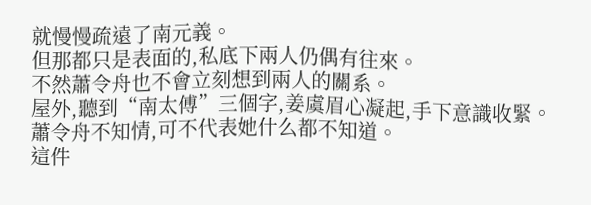就慢慢疏遠了南元義。
但那都只是表面的,私底下兩人仍偶有往來。
不然蕭令舟也不會立刻想到兩人的關系。
屋外,聽到“南太傅”三個字,姜虞眉心凝起,手下意識收緊。
蕭令舟不知情,可不代表她什么都不知道。
這件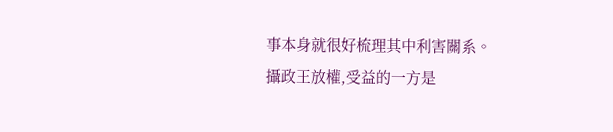事本身就很好梳理其中利害關系。
攝政王放權,受益的一方是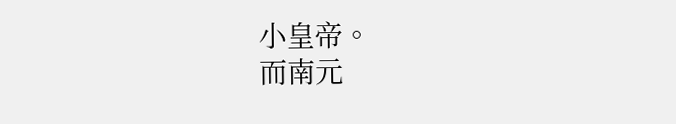小皇帝。
而南元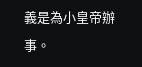義是為小皇帝辦事。